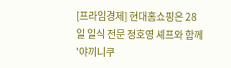[프라임경제] 현대홈쇼핑은 28일 일식 전문 정호영 셰프와 함께 '야끼니쿠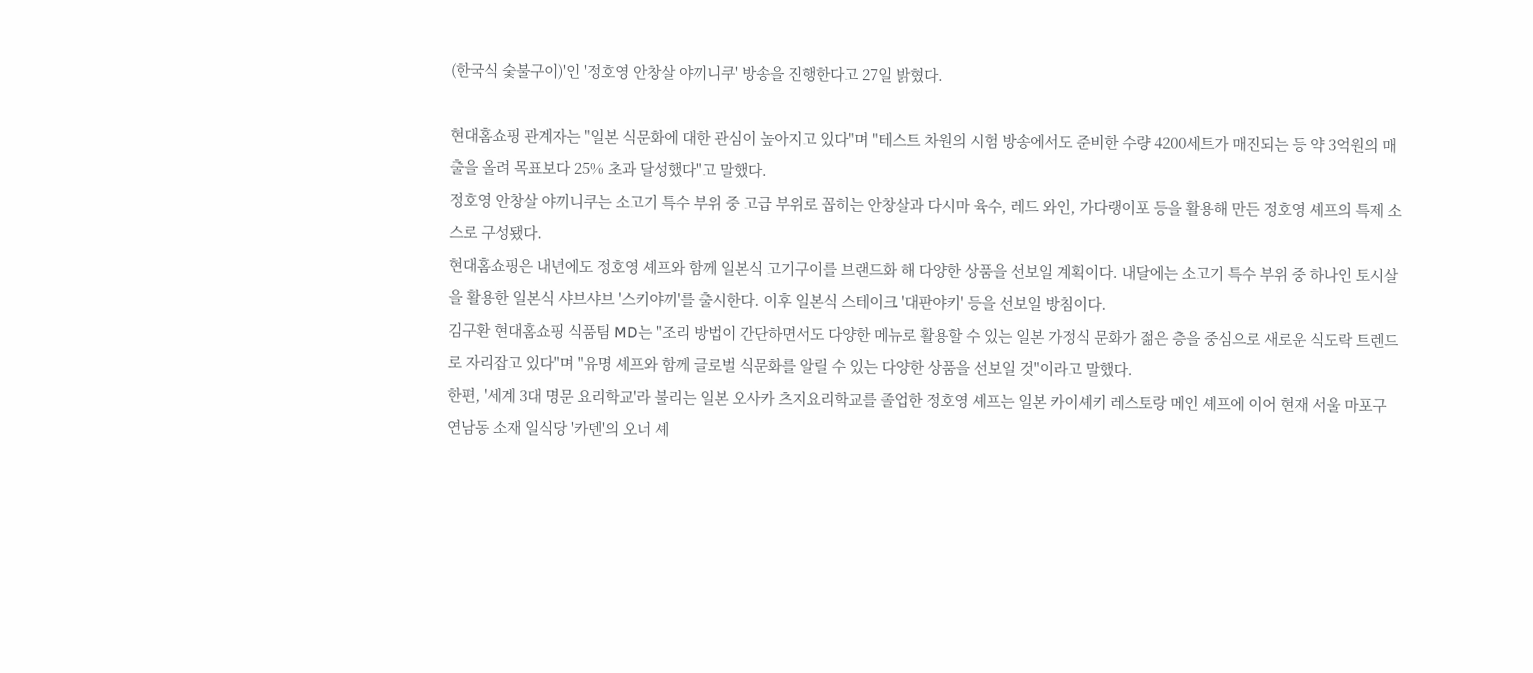(한국식 숯불구이)'인 '정호영 안창살 야끼니쿠' 방송을 진행한다고 27일 밝혔다.

현대홈쇼핑 관계자는 "일본 식문화에 대한 관심이 높아지고 있다"며 "테스트 차원의 시험 방송에서도 준비한 수량 4200세트가 매진되는 등 약 3억원의 매출을 올려 목표보다 25% 초과 달성했다"고 말했다.
정호영 안창살 야끼니쿠는 소고기 특수 부위 중 고급 부위로 꼽히는 안창살과 다시마 육수, 레드 와인, 가다랭이포 등을 활용해 만든 정호영 셰프의 특제 소스로 구성됐다.
현대홈쇼핑은 내년에도 정호영 셰프와 함께 일본식 고기구이를 브랜드화 해 다양한 상품을 선보일 계획이다. 내달에는 소고기 특수 부위 중 하나인 토시살을 활용한 일본식 샤브샤브 '스키야끼'를 출시한다. 이후 일본식 스테이크 '대판야키' 등을 선보일 방침이다.
김구환 현대홈쇼핑 식품팀 MD는 "조리 방법이 간단하면서도 다양한 메뉴로 활용할 수 있는 일본 가정식 문화가 젊은 층을 중심으로 새로운 식도락 트렌드로 자리잡고 있다"며 "유명 셰프와 함께 글로벌 식문화를 알릴 수 있는 다양한 상품을 선보일 것"이라고 말했다.
한편, '세계 3대 명문 요리학교'라 불리는 일본 오사카 츠지요리학교를 졸업한 정호영 셰프는 일본 카이셰키 레스토랑 메인 셰프에 이어 현재 서울 마포구 연남동 소재 일식당 '카덴'의 오너 셰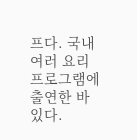프다. 국내 여러 요리 프로그램에 출연한 바 있다.